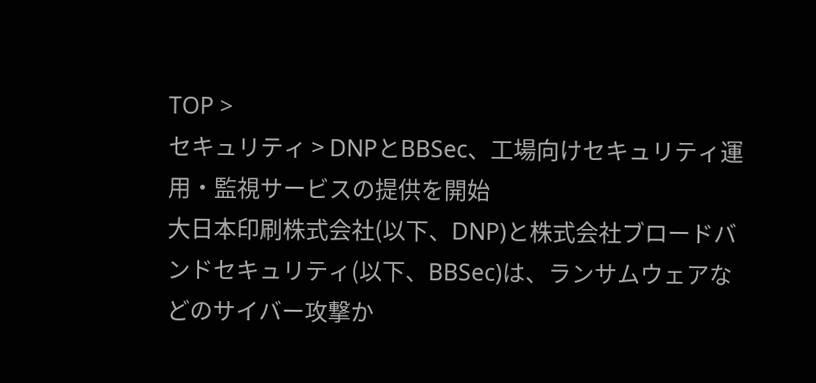TOP >
セキュリティ > DNPとBBSec、工場向けセキュリティ運用・監視サービスの提供を開始
大日本印刷株式会社(以下、DNP)と株式会社ブロードバンドセキュリティ(以下、BBSec)は、ランサムウェアなどのサイバー攻撃か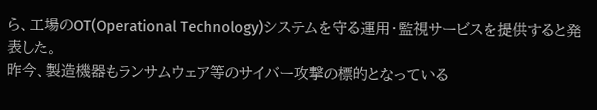ら、工場のOT(Operational Technology)システムを守る運用・監視サービスを提供すると発表した。
昨今、製造機器もランサムウェア等のサイバー攻撃の標的となっている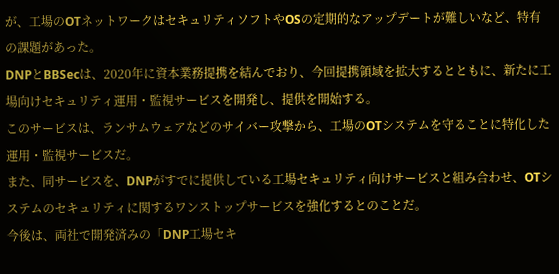が、工場のOTネットワークはセキュリティソフトやOSの定期的なアップデートが難しいなど、特有の課題があった。
DNPとBBSecは、2020年に資本業務提携を結んでおり、今回提携領域を拡大するとともに、新たに工場向けセキュリティ運用・監視サービスを開発し、提供を開始する。
このサービスは、ランサムウェアなどのサイバー攻撃から、工場のOTシステムを守ることに特化した運用・監視サービスだ。
また、同サービスを、DNPがすでに提供している工場セキュリティ向けサービスと組み合わせ、OTシステムのセキュリティに関するワンストップサービスを強化するとのことだ。
今後は、両社で開発済みの「DNP工場セキ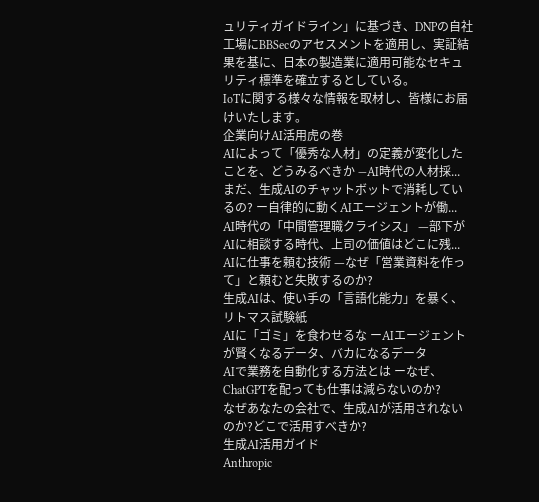ュリティガイドライン」に基づき、DNPの自社工場にBBSecのアセスメントを適用し、実証結果を基に、日本の製造業に適用可能なセキュリティ標準を確立するとしている。
IoTに関する様々な情報を取材し、皆様にお届けいたします。
企業向けAI活用虎の巻
AIによって「優秀な人材」の定義が変化したことを、どうみるべきか —AI時代の人材採...
まだ、生成AIのチャットボットで消耗しているの? ー自律的に動くAIエージェントが働...
AI時代の「中間管理職クライシス」 —部下がAIに相談する時代、上司の価値はどこに残...
AIに仕事を頼む技術 —なぜ「営業資料を作って」と頼むと失敗するのか?
生成AIは、使い手の「言語化能力」を暴く、リトマス試験紙
AIに「ゴミ」を食わせるな ーAIエージェントが賢くなるデータ、バカになるデータ
AIで業務を自動化する方法とは ーなぜ、ChatGPTを配っても仕事は減らないのか?
なぜあなたの会社で、生成AIが活用されないのか?どこで活用すべきか?
生成AI活用ガイド
Anthropic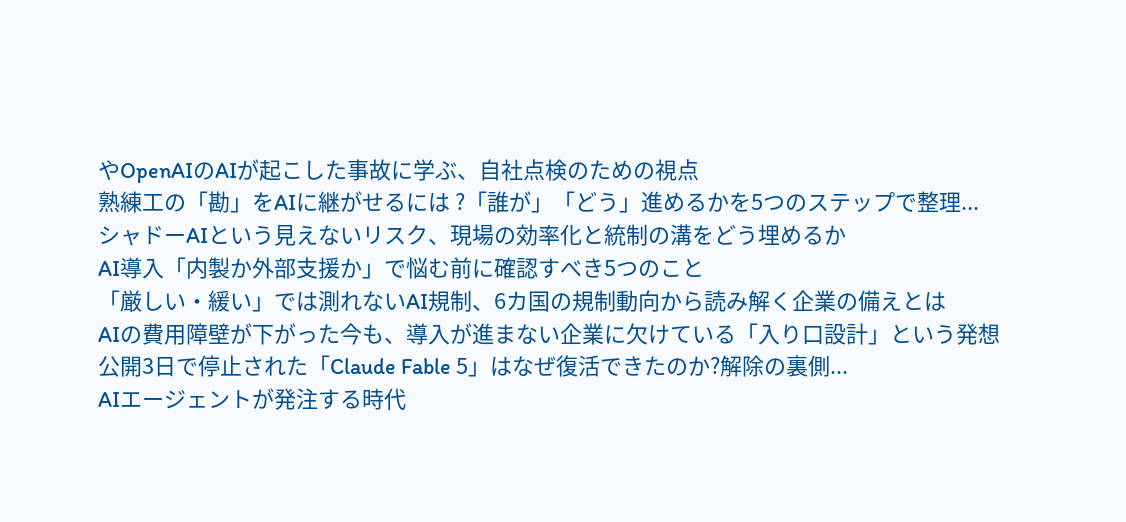やOpenAIのAIが起こした事故に学ぶ、自社点検のための視点
熟練工の「勘」をAIに継がせるには ?「誰が」「どう」進めるかを5つのステップで整理...
シャドーAIという見えないリスク、現場の効率化と統制の溝をどう埋めるか
AI導入「内製か外部支援か」で悩む前に確認すべき5つのこと
「厳しい・緩い」では測れないAI規制、6カ国の規制動向から読み解く企業の備えとは
AIの費用障壁が下がった今も、導入が進まない企業に欠けている「入り口設計」という発想
公開3日で停止された「Claude Fable 5」はなぜ復活できたのか?解除の裏側...
AIエージェントが発注する時代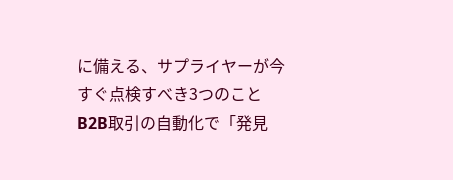に備える、サプライヤーが今すぐ点検すべき3つのこと
B2B取引の自動化で「発見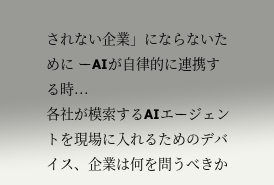されない企業」にならないために ーAIが自律的に連携する時...
各社が模索するAIエージェントを現場に入れるためのデバイス、企業は何を問うべきか